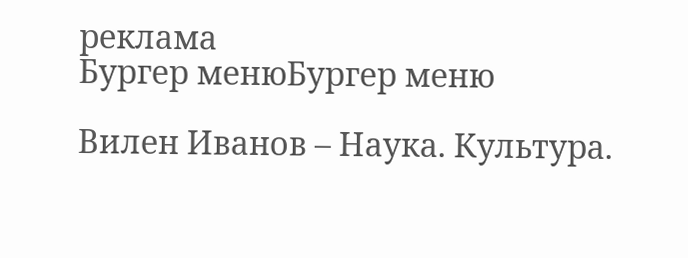реклама
Бургер менюБургер меню

Вилен Иванов – Наука. Культура.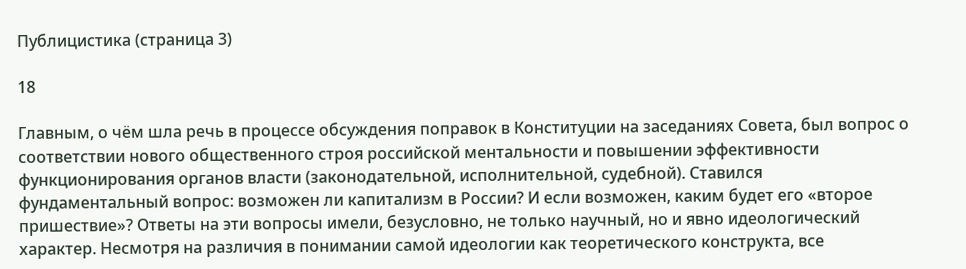Публицистика (страница 3)

18

Главным, о чём шла речь в процессе обсуждения поправок в Конституции на заседаниях Совета, был вопрос о соответствии нового общественного строя российской ментальности и повышении эффективности функционирования органов власти (законодательной, исполнительной, судебной). Ставился фундаментальный вопрос: возможен ли капитализм в России? И если возможен, каким будет его «второе пришествие»? Ответы на эти вопросы имели, безусловно, не только научный, но и явно идеологический характер. Несмотря на различия в понимании самой идеологии как теоретического конструкта, все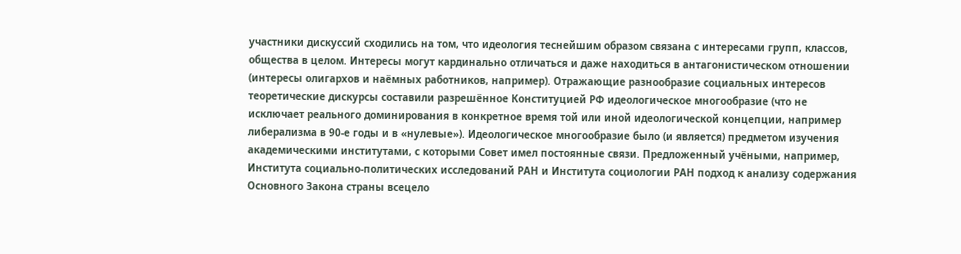участники дискуссий сходились на том, что идеология теснейшим образом связана с интересами групп, классов, общества в целом. Интересы могут кардинально отличаться и даже находиться в антагонистическом отношении (интересы олигархов и наёмных работников, например). Отражающие разнообразие социальных интересов теоретические дискурсы составили разрешённое Конституцией РФ идеологическое многообразие (что не исключает реального доминирования в конкретное время той или иной идеологической концепции, например либерализма в 90-е годы и в «нулевые»). Идеологическое многообразие было (и является) предметом изучения академическими институтами, с которыми Совет имел постоянные связи. Предложенный учёными, например, Института социально-политических исследований РАН и Института социологии РАН подход к анализу содержания Основного Закона страны всецело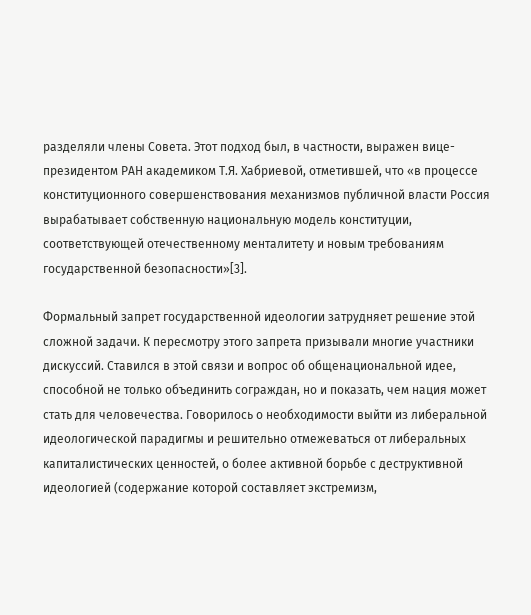разделяли члены Совета. Этот подход был, в частности, выражен вице-президентом РАН академиком Т.Я. Хабриевой, отметившей, что «в процессе конституционного совершенствования механизмов публичной власти Россия вырабатывает собственную национальную модель конституции, соответствующей отечественному менталитету и новым требованиям государственной безопасности»[3].

Формальный запрет государственной идеологии затрудняет решение этой сложной задачи. К пересмотру этого запрета призывали многие участники дискуссий. Ставился в этой связи и вопрос об общенациональной идее, способной не только объединить сограждан, но и показать, чем нация может стать для человечества. Говорилось о необходимости выйти из либеральной идеологической парадигмы и решительно отмежеваться от либеральных капиталистических ценностей, о более активной борьбе с деструктивной идеологией (содержание которой составляет экстремизм,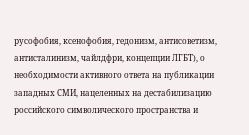русофобия, ксенофобия, гедонизм, антисоветизм, антисталинизм, чайлдфри, концепции ЛГБТ), о необходимости активного ответа на публикации западных СМИ, нацеленных на дестабилизацию российского символического пространства и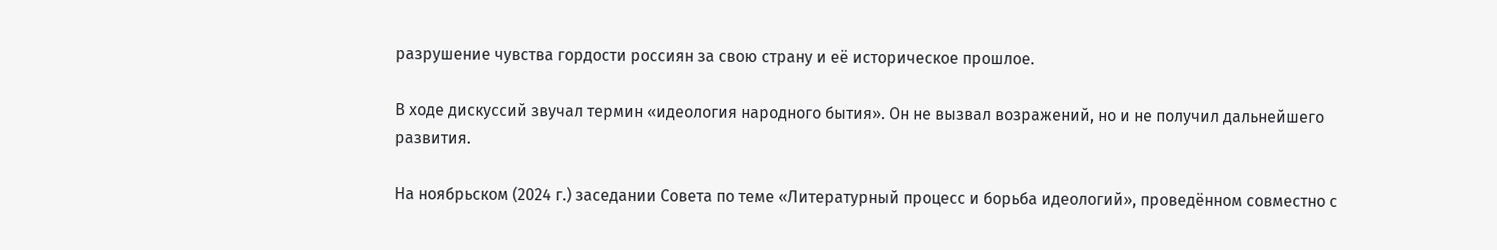разрушение чувства гордости россиян за свою страну и её историческое прошлое.

В ходе дискуссий звучал термин «идеология народного бытия». Он не вызвал возражений, но и не получил дальнейшего развития.

На ноябрьском (2024 г.) заседании Совета по теме «Литературный процесс и борьба идеологий», проведённом совместно с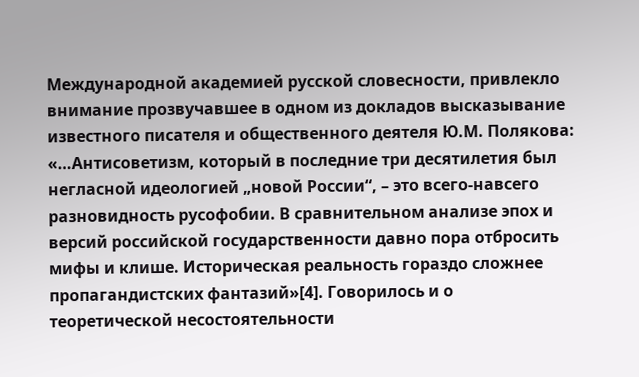Международной академией русской словесности, привлекло внимание прозвучавшее в одном из докладов высказывание известного писателя и общественного деятеля Ю.М. Полякова: «…Антисоветизм, который в последние три десятилетия был негласной идеологией „новой России“, – это всего-навсего разновидность русофобии. В сравнительном анализе эпох и версий российской государственности давно пора отбросить мифы и клише. Историческая реальность гораздо сложнее пропагандистских фантазий»[4]. Говорилось и о теоретической несостоятельности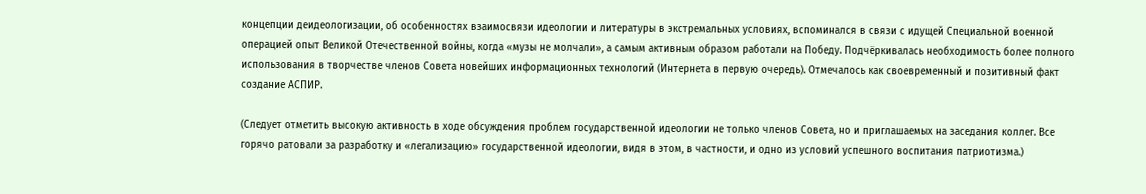концепции деидеологизации, об особенностях взаимосвязи идеологии и литературы в экстремальных условиях, вспоминался в связи с идущей Специальной военной операцией опыт Великой Отечественной войны, когда «музы не молчали», а самым активным образом работали на Победу. Подчёркивалась необходимость более полного использования в творчестве членов Совета новейших информационных технологий (Интернета в первую очередь). Отмечалось как своевременный и позитивный факт создание АСПИР.

(Следует отметить высокую активность в ходе обсуждения проблем государственной идеологии не только членов Совета, но и приглашаемых на заседания коллег. Все горячо ратовали за разработку и «легализацию» государственной идеологии, видя в этом, в частности, и одно из условий успешного воспитания патриотизма.)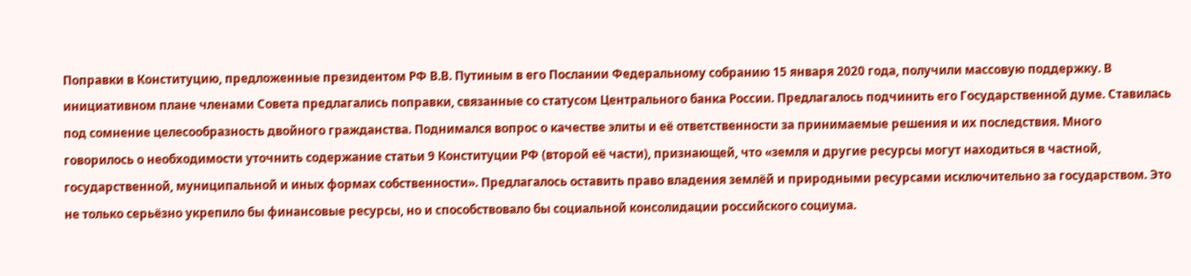Поправки в Конституцию, предложенные президентом РФ В.В. Путиным в его Послании Федеральному собранию 15 января 2020 года, получили массовую поддержку. В инициативном плане членами Совета предлагались поправки, связанные со статусом Центрального банка России. Предлагалось подчинить его Государственной думе. Ставилась под сомнение целесообразность двойного гражданства. Поднимался вопрос о качестве элиты и её ответственности за принимаемые решения и их последствия. Много говорилось о необходимости уточнить содержание статьи 9 Конституции РФ (второй её части), признающей, что «земля и другие ресурсы могут находиться в частной, государственной, муниципальной и иных формах собственности». Предлагалось оставить право владения землёй и природными ресурсами исключительно за государством. Это не только серьёзно укрепило бы финансовые ресурсы, но и способствовало бы социальной консолидации российского социума.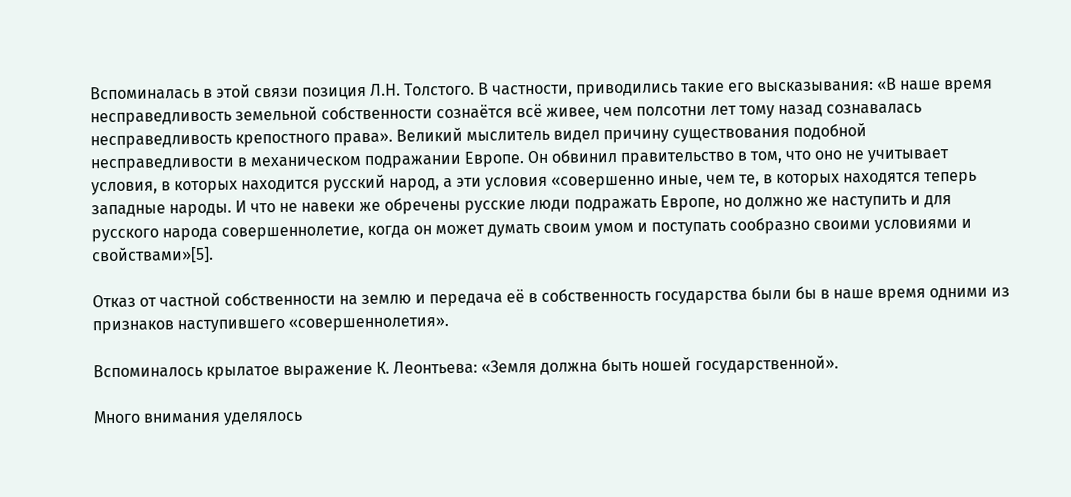Вспоминалась в этой связи позиция Л.Н. Толстого. В частности, приводились такие его высказывания: «В наше время несправедливость земельной собственности сознаётся всё живее, чем полсотни лет тому назад сознавалась несправедливость крепостного права». Великий мыслитель видел причину существования подобной несправедливости в механическом подражании Европе. Он обвинил правительство в том, что оно не учитывает условия, в которых находится русский народ, а эти условия «совершенно иные, чем те, в которых находятся теперь западные народы. И что не навеки же обречены русские люди подражать Европе, но должно же наступить и для русского народа совершеннолетие, когда он может думать своим умом и поступать сообразно своими условиями и свойствами»[5].

Отказ от частной собственности на землю и передача её в собственность государства были бы в наше время одними из признаков наступившего «совершеннолетия».

Вспоминалось крылатое выражение К. Леонтьева: «Земля должна быть ношей государственной».

Много внимания уделялось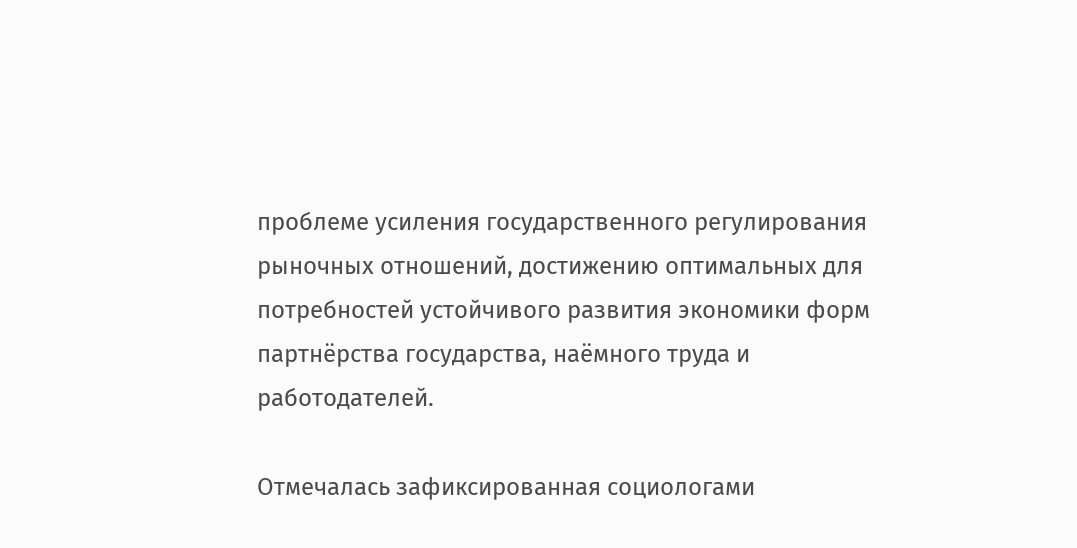проблеме усиления государственного регулирования рыночных отношений, достижению оптимальных для потребностей устойчивого развития экономики форм партнёрства государства, наёмного труда и работодателей.

Отмечалась зафиксированная социологами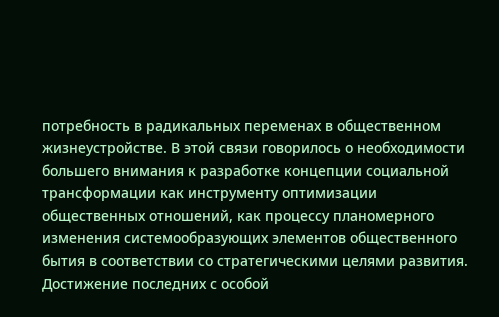потребность в радикальных переменах в общественном жизнеустройстве. В этой связи говорилось о необходимости большего внимания к разработке концепции социальной трансформации как инструменту оптимизации общественных отношений, как процессу планомерного изменения системообразующих элементов общественного бытия в соответствии со стратегическими целями развития. Достижение последних с особой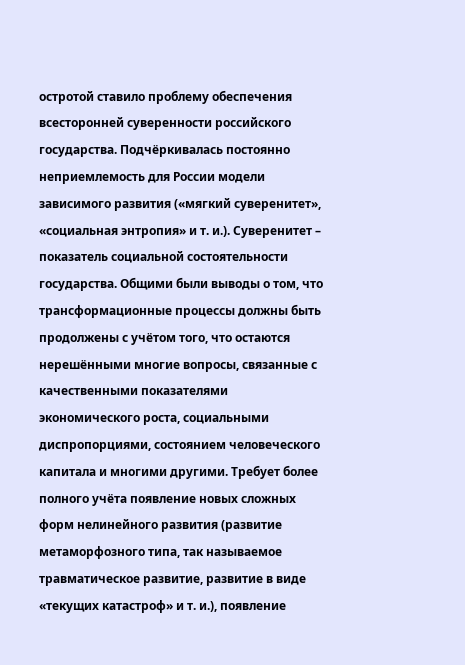остротой ставило проблему обеспечения всесторонней суверенности российского государства. Подчёркивалась постоянно неприемлемость для России модели зависимого развития («мягкий суверенитет», «социальная энтропия» и т. и.). Суверенитет – показатель социальной состоятельности государства. Общими были выводы о том, что трансформационные процессы должны быть продолжены с учётом того, что остаются нерешёнными многие вопросы, связанные с качественными показателями экономического роста, социальными диспропорциями, состоянием человеческого капитала и многими другими. Требует более полного учёта появление новых сложных форм нелинейного развития (развитие метаморфозного типа, так называемое травматическое развитие, развитие в виде «текущих катастроф» и т. и.), появление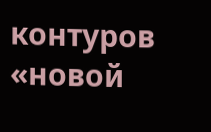контуров «новой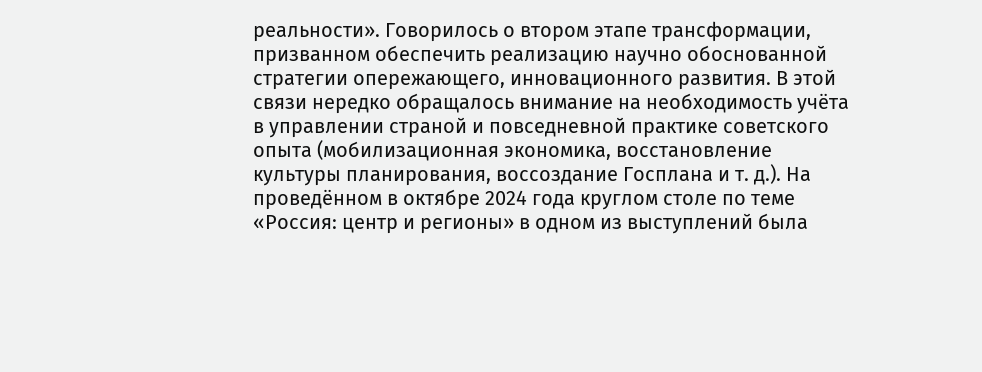реальности». Говорилось о втором этапе трансформации, призванном обеспечить реализацию научно обоснованной стратегии опережающего, инновационного развития. В этой связи нередко обращалось внимание на необходимость учёта в управлении страной и повседневной практике советского опыта (мобилизационная экономика, восстановление культуры планирования, воссоздание Госплана и т. д.). На проведённом в октябре 2024 года круглом столе по теме «Россия: центр и регионы» в одном из выступлений была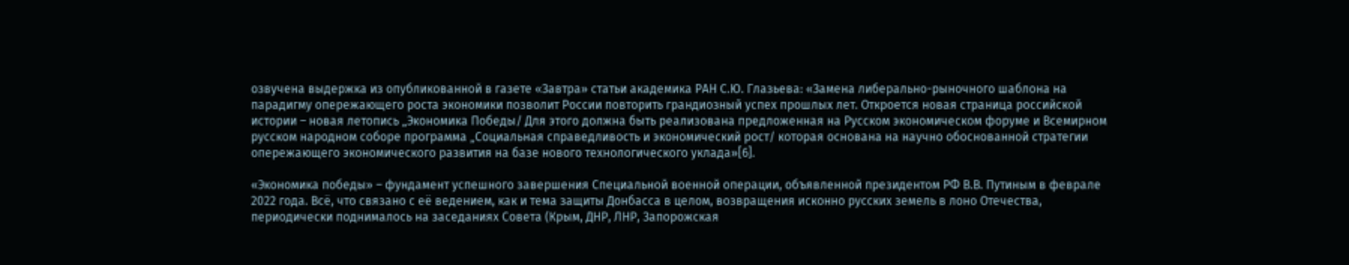озвучена выдержка из опубликованной в газете «Завтра» статьи академика РАН С.Ю. Глазьева: «Замена либерально-рыночного шаблона на парадигму опережающего роста экономики позволит России повторить грандиозный успех прошлых лет. Откроется новая страница российской истории – новая летопись „Экономика Победы/ Для этого должна быть реализована предложенная на Русском экономическом форуме и Всемирном русском народном соборе программа „Социальная справедливость и экономический рост/ которая основана на научно обоснованной стратегии опережающего экономического развития на базе нового технологического уклада»[6].

«Экономика победы» – фундамент успешного завершения Специальной военной операции, объявленной президентом РФ В.В. Путиным в феврале 2022 года. Всё, что связано с её ведением, как и тема защиты Донбасса в целом, возвращения исконно русских земель в лоно Отечества, периодически поднималось на заседаниях Совета (Крым, ДНР, ЛНР, Запорожская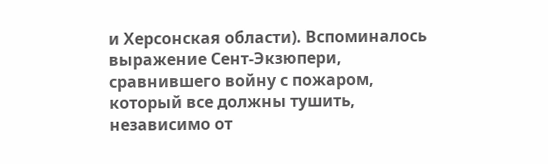и Херсонская области). Вспоминалось выражение Сент-Экзюпери, сравнившего войну с пожаром, который все должны тушить, независимо от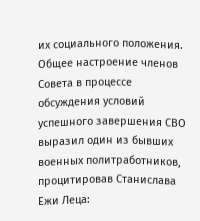их социального положения. Общее настроение членов Совета в процессе обсуждения условий успешного завершения СВО выразил один из бывших военных политработников, процитировав Станислава Ежи Леца: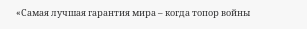«Самая лучшая гарантия мира – когда топор войны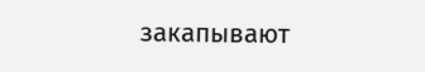закапывают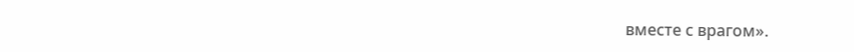вместе с врагом».